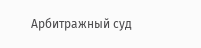Арбитражный суд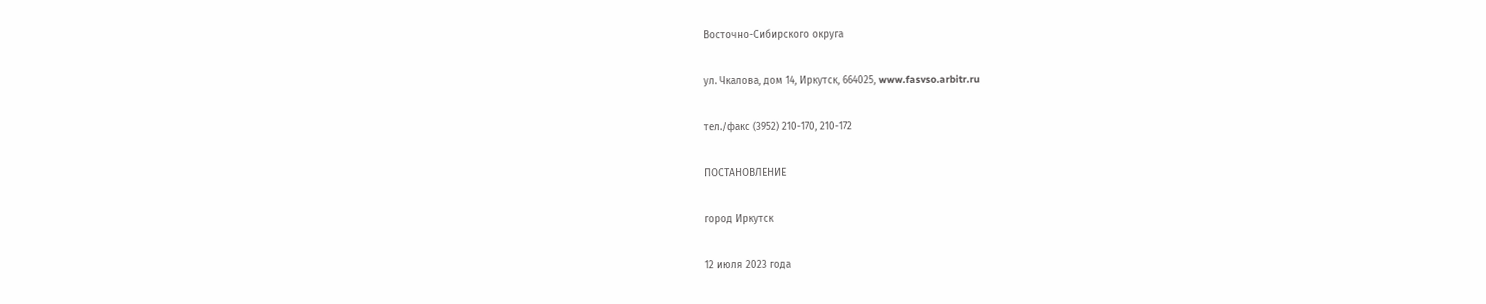Восточно-Сибирского округа

ул. Чкалова, дом 14, Иркутск, 664025, www.fasvso.arbitr.ru

тел./факс (3952) 210-170, 210-172

ПОСТАНОВЛЕНИЕ

город Иркутск

12 июля 2023 года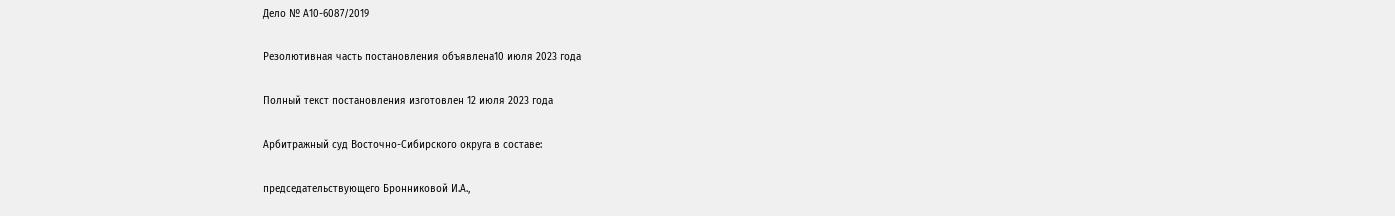Дело № А10-6087/2019

Резолютивная часть постановления объявлена10 июля 2023 года

Полный текст постановления изготовлен 12 июля 2023 года

Арбитражный суд Восточно-Сибирского округа в составе:

председательствующего Бронниковой И.А.,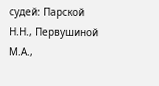судей: Парской Н.Н., Первушиной М.А.,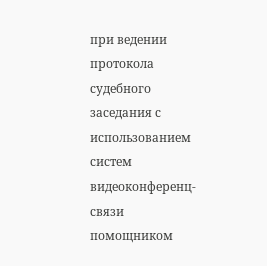при ведении протокола судебного заседания с использованием систем видеоконференц-связи помощником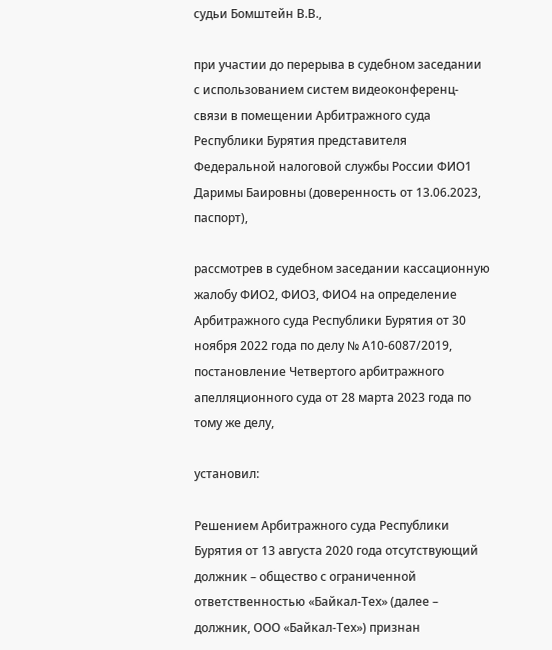судьи Бомштейн В.В.,

при участии до перерыва в судебном заседании с использованием систем видеоконференц-связи в помещении Арбитражного суда Республики Бурятия представителя Федеральной налоговой службы России ФИО1 Даримы Баировны (доверенность от 13.06.2023, паспорт),

рассмотрев в судебном заседании кассационную жалобу ФИО2, ФИО3, ФИО4 на определение Арбитражного суда Республики Бурятия от 30 ноября 2022 года по делу № А10-6087/2019, постановление Четвертого арбитражного апелляционного суда от 28 марта 2023 года по тому же делу,

установил:

Решением Арбитражного суда Республики Бурятия от 13 августа 2020 года отсутствующий должник – общество с ограниченной ответственностью «Байкал-Тех» (далее – должник, ООО «Байкал-Тех») признан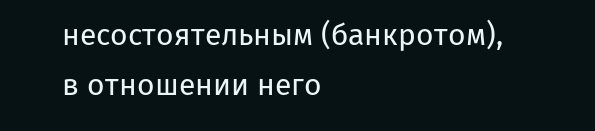несостоятельным (банкротом), в отношении него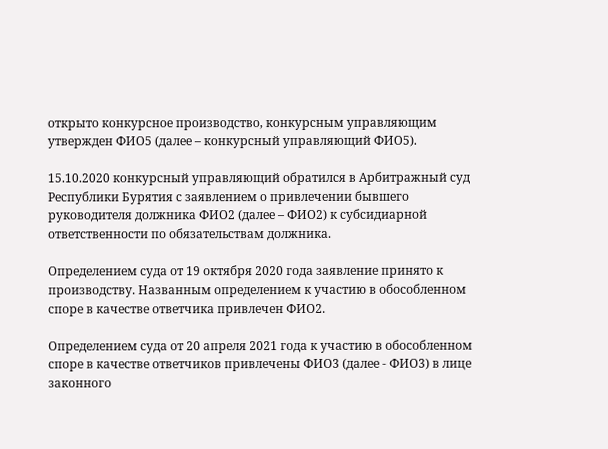открыто конкурсное производство, конкурсным управляющим утвержден ФИО5 (далее – конкурсный управляющий ФИО5).

15.10.2020 конкурсный управляющий обратился в Арбитражный суд Республики Бурятия с заявлением о привлечении бывшего руководителя должника ФИО2 (далее – ФИО2) к субсидиарной ответственности по обязательствам должника.

Определением суда от 19 октября 2020 года заявление принято к производству. Названным определением к участию в обособленном споре в качестве ответчика привлечен ФИО2.

Определением суда от 20 апреля 2021 года к участию в обособленном споре в качестве ответчиков привлечены ФИО3 (далее - ФИО3) в лице законного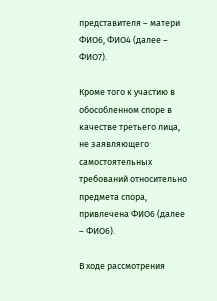представителя – матери ФИО6, ФИО4 (далее – ФИО7).

Кроме того к участию в обособленном споре в качестве третьего лица, не заявляющего самостоятельных требований относительно предмета спора, привлечена ФИО6 (далее – ФИО6).

В ходе рассмотрения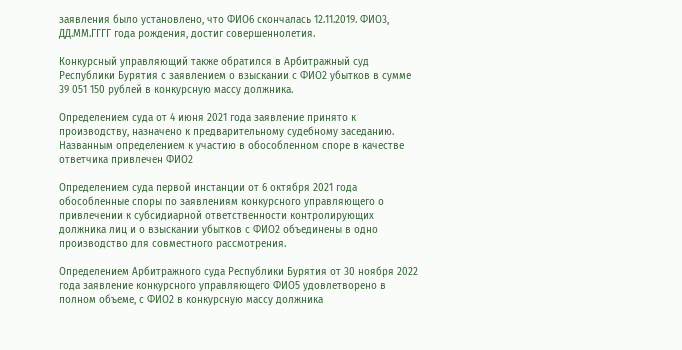заявления было установлено, что ФИО6 скончалась 12.11.2019. ФИО3, ДД.ММ.ГГГГ года рождения, достиг совершеннолетия.

Конкурсный управляющий также обратился в Арбитражный суд Республики Бурятия с заявлением о взыскании с ФИО2 убытков в сумме 39 051 150 рублей в конкурсную массу должника.

Определением суда от 4 июня 2021 года заявление принято к производству, назначено к предварительному судебному заседанию. Названным определением к участию в обособленном споре в качестве ответчика привлечен ФИО2

Определением суда первой инстанции от 6 октября 2021 года обособленные споры по заявлениям конкурсного управляющего о привлечении к субсидиарной ответственности контролирующих должника лиц и о взыскании убытков с ФИО2 объединены в одно производство для совместного рассмотрения.

Определением Арбитражного суда Республики Бурятия от 30 ноября 2022 года заявление конкурсного управляющего ФИО5 удовлетворено в полном объеме, с ФИО2 в конкурсную массу должника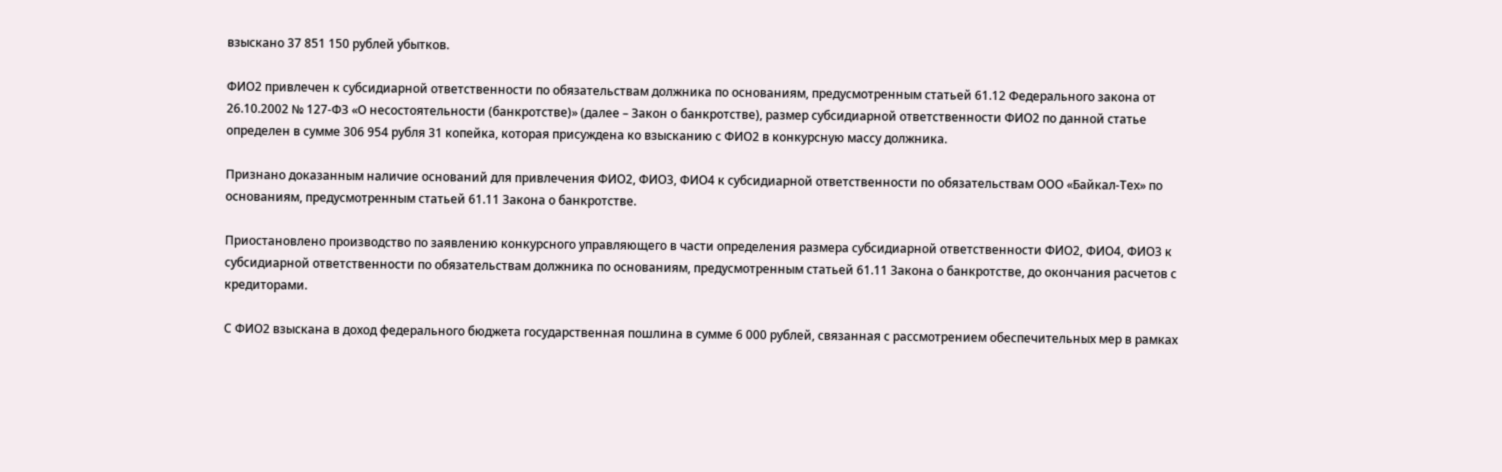взыскано 37 851 150 рублей убытков.

ФИО2 привлечен к субсидиарной ответственности по обязательствам должника по основаниям, предусмотренным статьей 61.12 Федерального закона от 26.10.2002 № 127-ФЗ «О несостоятельности (банкротстве)» (далее – Закон о банкротстве), размер субсидиарной ответственности ФИО2 по данной статье определен в сумме 306 954 рубля 31 копейка, которая присуждена ко взысканию с ФИО2 в конкурсную массу должника.

Признано доказанным наличие оснований для привлечения ФИО2, ФИО3, ФИО4 к субсидиарной ответственности по обязательствам ООО «Байкал-Тех» по основаниям, предусмотренным статьей 61.11 Закона о банкротстве.

Приостановлено производство по заявлению конкурсного управляющего в части определения размера субсидиарной ответственности ФИО2, ФИО4, ФИО3 к субсидиарной ответственности по обязательствам должника по основаниям, предусмотренным статьей 61.11 Закона о банкротстве, до окончания расчетов с кредиторами.

С ФИО2 взыскана в доход федерального бюджета государственная пошлина в сумме 6 000 рублей, связанная с рассмотрением обеспечительных мер в рамках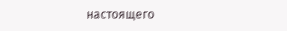настоящего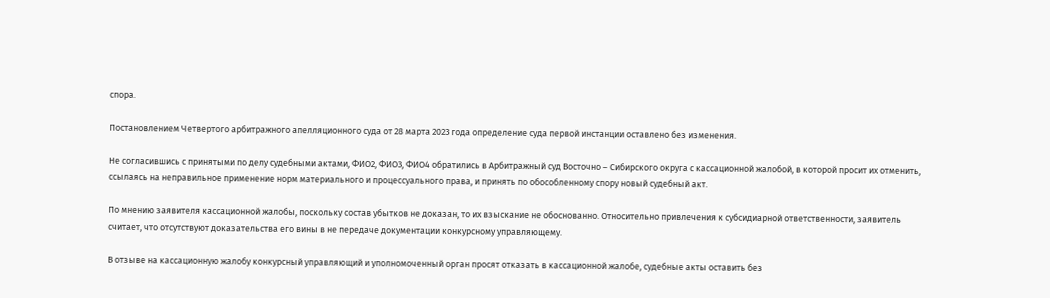спора.

Постановлением Четвертого арбитражного апелляционного суда от 28 марта 2023 года определение суда первой инстанции оставлено без изменения.

Не согласившись с принятыми по делу судебными актами, ФИО2, ФИО3, ФИО4 обратились в Арбитражный суд Восточно – Сибирского округа с кассационной жалобой, в которой просит их отменить, ссылаясь на неправильное применение норм материального и процессуального права, и принять по обособленному спору новый судебный акт.

По мнению заявителя кассационной жалобы, поскольку состав убытков не доказан, то их взыскание не обоснованно. Относительно привлечения к субсидиарной ответственности, заявитель считает, что отсутствуют доказательства его вины в не передаче документации конкурсному управляющему.

В отзыве на кассационную жалобу конкурсный управляющий и уполномоченный орган просят отказать в кассационной жалобе, судебные акты оставить без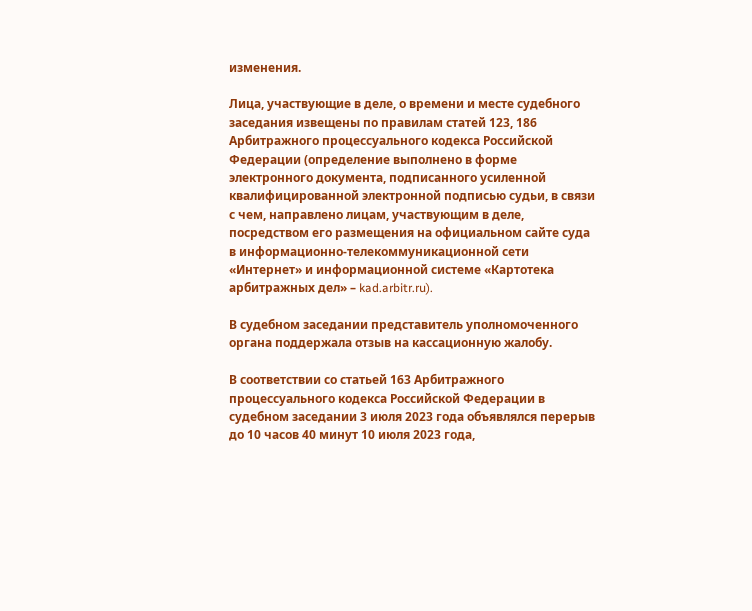изменения.

Лица, участвующие в деле, о времени и месте судебного заседания извещены по правилам статей 123, 186 Арбитражного процессуального кодекса Российской Федерации (определение выполнено в форме электронного документа, подписанного усиленной квалифицированной электронной подписью судьи, в связи с чем, направлено лицам, участвующим в деле, посредством его размещения на официальном сайте суда в информационно-телекоммуникационной сети «Интернет» и информационной системе «Картотека арбитражных дел» – kad.arbitr.ru).

В судебном заседании представитель уполномоченного органа поддержала отзыв на кассационную жалобу.

В соответствии со статьей 163 Арбитражного процессуального кодекса Российской Федерации в судебном заседании 3 июля 2023 года объявлялся перерыв до 10 часов 40 минут 10 июля 2023 года,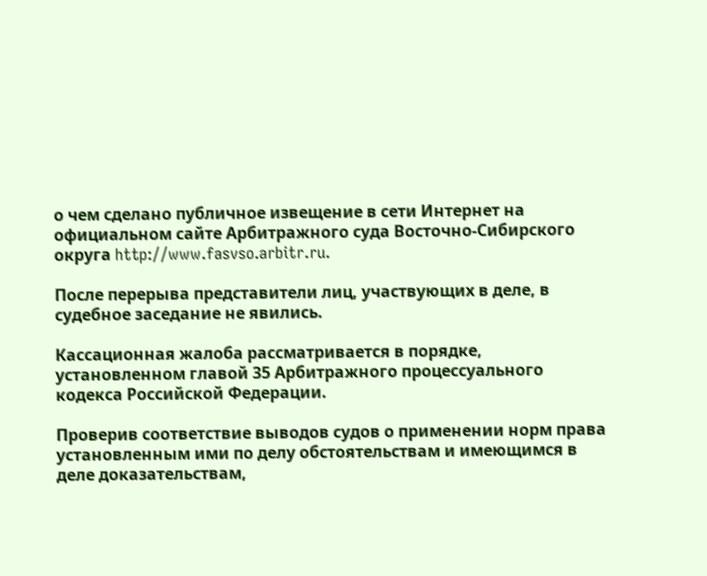о чем сделано публичное извещение в сети Интернет на официальном сайте Арбитражного суда Восточно-Сибирского округа http://www.fasvso.arbitr.ru.

После перерыва представители лиц, участвующих в деле, в судебное заседание не явились.

Кассационная жалоба рассматривается в порядке, установленном главой 35 Арбитражного процессуального кодекса Российской Федерации.

Проверив соответствие выводов судов о применении норм права установленным ими по делу обстоятельствам и имеющимся в деле доказательствам,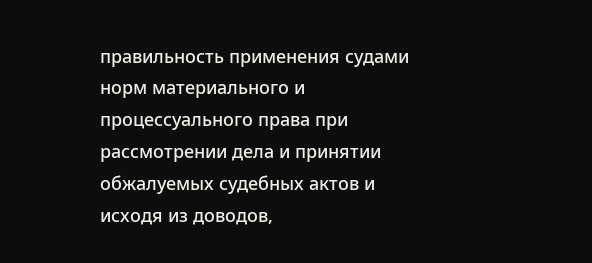правильность применения судами норм материального и процессуального права при рассмотрении дела и принятии обжалуемых судебных актов и исходя из доводов,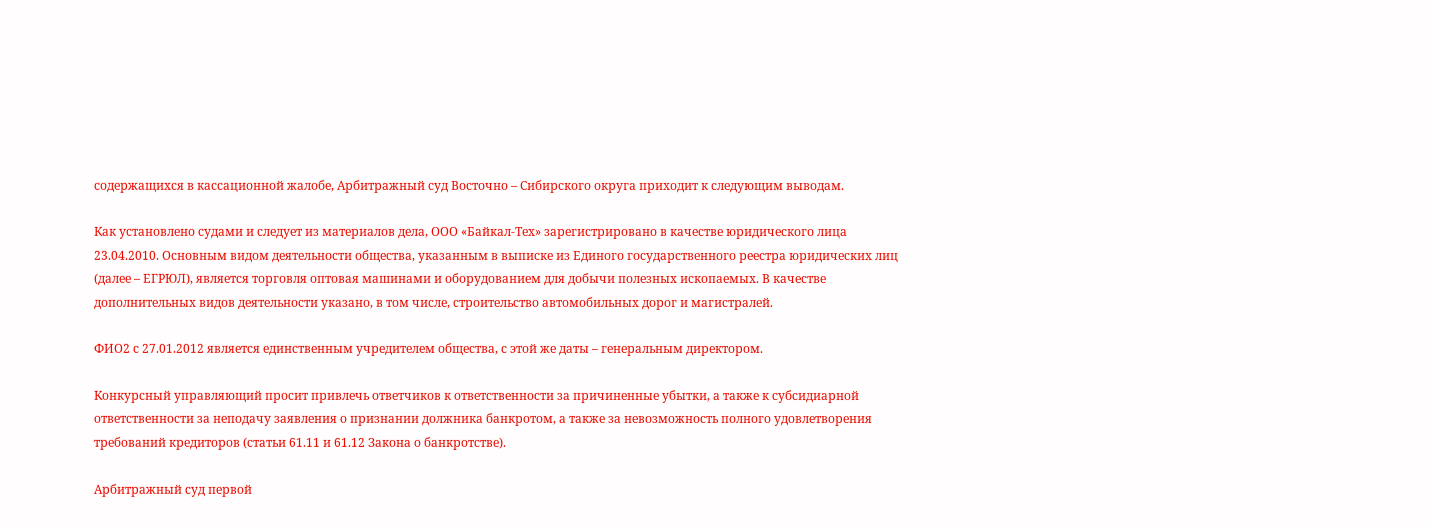содержащихся в кассационной жалобе, Арбитражный суд Восточно – Сибирского округа приходит к следующим выводам.

Как установлено судами и следует из материалов дела, ООО «Байкал-Тех» зарегистрировано в качестве юридического лица 23.04.2010. Основным видом деятельности общества, указанным в выписке из Единого государственного реестра юридических лиц (далее – ЕГРЮЛ), является торговля оптовая машинами и оборудованием для добычи полезных ископаемых. В качестве дополнительных видов деятельности указано, в том числе, строительство автомобильных дорог и магистралей.

ФИО2 с 27.01.2012 является единственным учредителем общества, с этой же даты – генеральным директором.

Конкурсный управляющий просит привлечь ответчиков к ответственности за причиненные убытки, а также к субсидиарной ответственности за неподачу заявления о признании должника банкротом, а также за невозможность полного удовлетворения требований кредиторов (статьи 61.11 и 61.12 Закона о банкротстве).

Арбитражный суд первой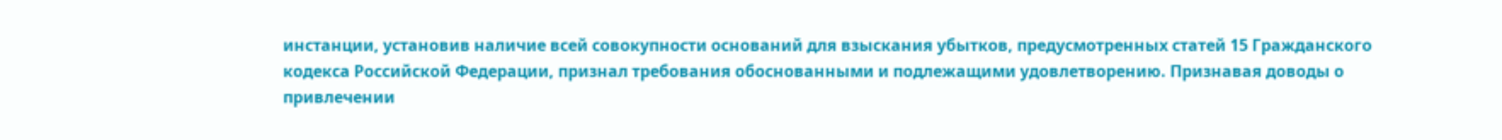инстанции, установив наличие всей совокупности оснований для взыскания убытков, предусмотренных статей 15 Гражданского кодекса Российской Федерации, признал требования обоснованными и подлежащими удовлетворению. Признавая доводы о привлечении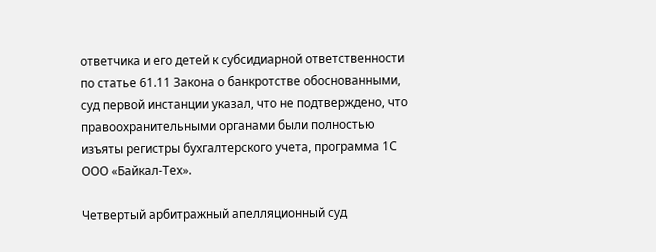ответчика и его детей к субсидиарной ответственности по статье 61.11 Закона о банкротстве обоснованными, суд первой инстанции указал, что не подтверждено, что правоохранительными органами были полностью изъяты регистры бухгалтерского учета, программа 1С ООО «Байкал-Тех».

Четвертый арбитражный апелляционный суд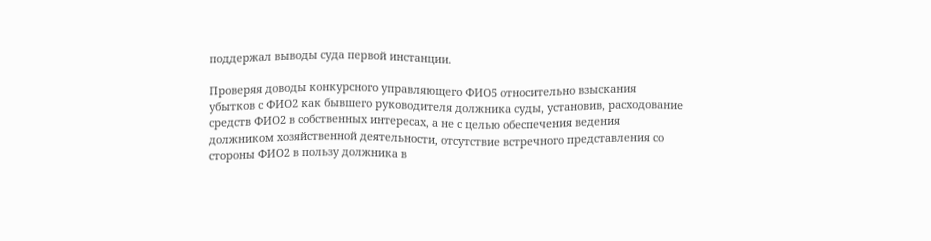поддержал выводы суда первой инстанции.

Проверяя доводы конкурсного управляющего ФИО5 относительно взыскания убытков с ФИО2 как бывшего руководителя должника суды, установив, расходование средств ФИО2 в собственных интересах, а не с целью обеспечения ведения должником хозяйственной деятельности, отсутствие встречного представления со стороны ФИО2 в пользу должника в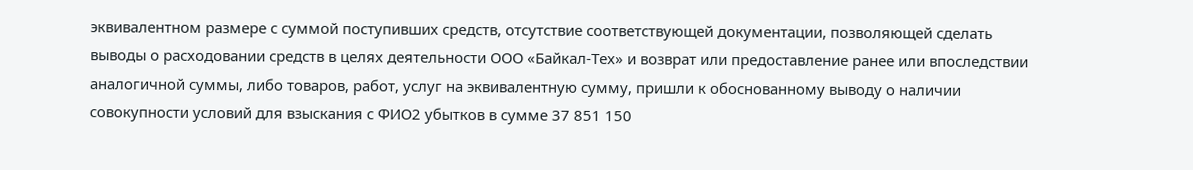эквивалентном размере с суммой поступивших средств, отсутствие соответствующей документации, позволяющей сделать выводы о расходовании средств в целях деятельности ООО «Байкал-Тех» и возврат или предоставление ранее или впоследствии аналогичной суммы, либо товаров, работ, услуг на эквивалентную сумму, пришли к обоснованному выводу о наличии совокупности условий для взыскания с ФИО2 убытков в сумме 37 851 150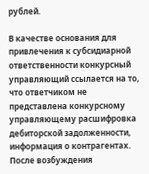рублей.

В качестве основания для привлечения к субсидиарной ответственности конкурсный управляющий ссылается на то, что ответчиком не представлена конкурсному управляющему расшифровка дебиторской задолженности, информация о контрагентах. После возбуждения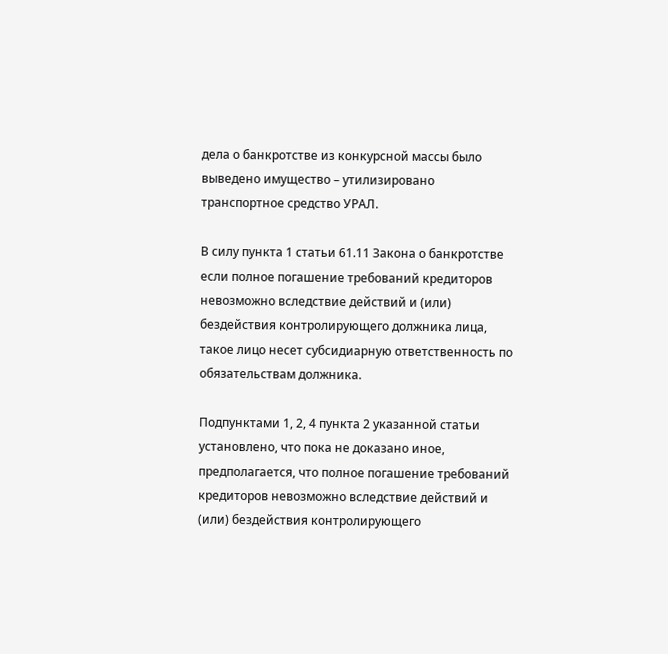дела о банкротстве из конкурсной массы было выведено имущество – утилизировано транспортное средство УРАЛ.

В силу пункта 1 статьи 61.11 Закона о банкротстве если полное погашение требований кредиторов невозможно вследствие действий и (или) бездействия контролирующего должника лица, такое лицо несет субсидиарную ответственность по обязательствам должника.

Подпунктами 1, 2, 4 пункта 2 указанной статьи установлено, что пока не доказано иное, предполагается, что полное погашение требований кредиторов невозможно вследствие действий и (или) бездействия контролирующего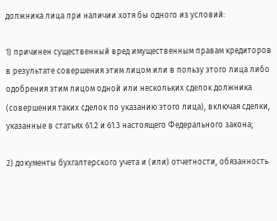должника лица при наличии хотя бы одного из условий:

1) причинен существенный вред имущественным правам кредиторов в результате совершения этим лицом или в пользу этого лица либо одобрения этим лицом одной или нескольких сделок должника (совершения таких сделок по указанию этого лица), включая сделки, указанные в статьях 61.2 и 61.3 настоящего Федерального закона;

2) документы бухгалтерского учета и (или) отчетности, обязанность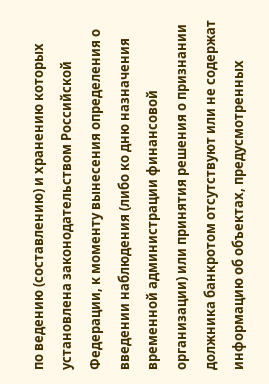по ведению (составлению) и хранению которых установлена законодательством Российской Федерации, к моменту вынесения определения о введении наблюдения (либо ко дню назначения временной администрации финансовой организации) или принятия решения о признании должника банкротом отсутствуют или не содержат информацию об объектах, предусмотренных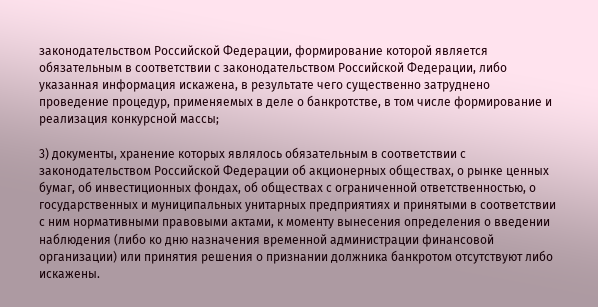законодательством Российской Федерации, формирование которой является обязательным в соответствии с законодательством Российской Федерации, либо указанная информация искажена, в результате чего существенно затруднено проведение процедур, применяемых в деле о банкротстве, в том числе формирование и реализация конкурсной массы;

3) документы, хранение которых являлось обязательным в соответствии с законодательством Российской Федерации об акционерных обществах, о рынке ценных бумаг, об инвестиционных фондах, об обществах с ограниченной ответственностью, о государственных и муниципальных унитарных предприятиях и принятыми в соответствии с ним нормативными правовыми актами, к моменту вынесения определения о введении наблюдения (либо ко дню назначения временной администрации финансовой организации) или принятия решения о признании должника банкротом отсутствуют либо искажены.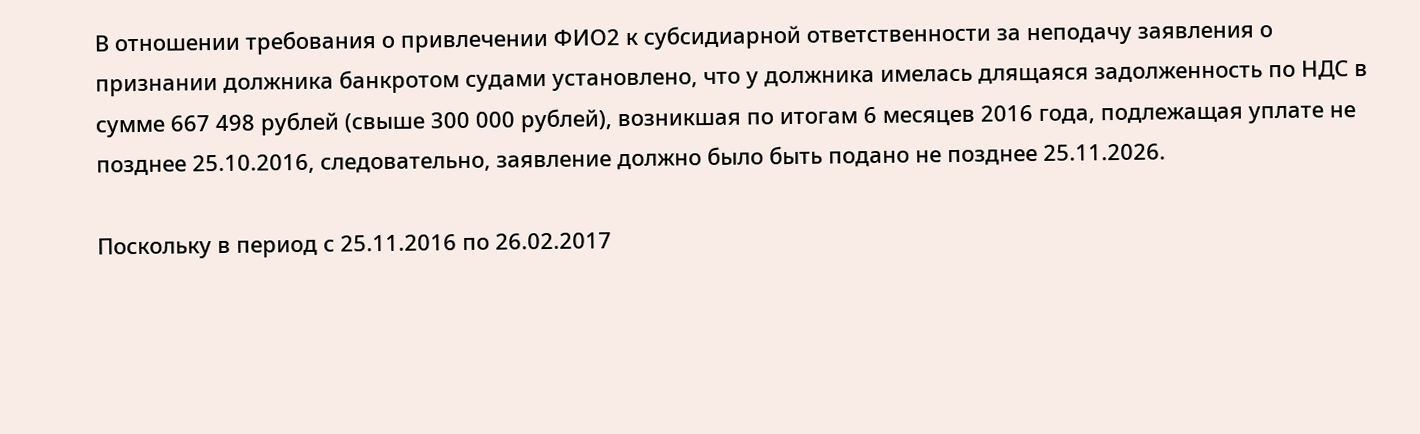В отношении требования о привлечении ФИО2 к субсидиарной ответственности за неподачу заявления о признании должника банкротом судами установлено, что у должника имелась длящаяся задолженность по НДС в сумме 667 498 рублей (свыше 300 000 рублей), возникшая по итогам 6 месяцев 2016 года, подлежащая уплате не позднее 25.10.2016, следовательно, заявление должно было быть подано не позднее 25.11.2026.

Поскольку в период с 25.11.2016 по 26.02.2017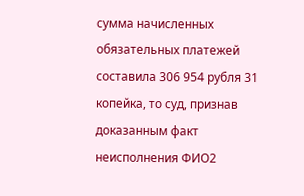сумма начисленных обязательных платежей составила 306 954 рубля 31 копейка, то суд, признав доказанным факт неисполнения ФИО2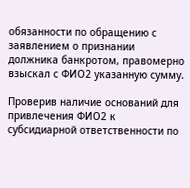обязанности по обращению с заявлением о признании должника банкротом, правомерно взыскал с ФИО2 указанную сумму.

Проверив наличие оснований для привлечения ФИО2 к субсидиарной ответственности по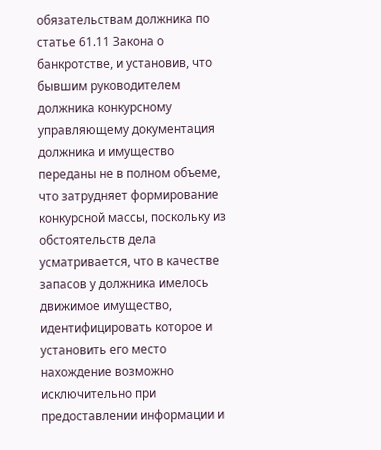обязательствам должника по статье 61.11 Закона о банкротстве, и установив, что бывшим руководителем должника конкурсному управляющему документация должника и имущество переданы не в полном объеме, что затрудняет формирование конкурсной массы, поскольку из обстоятельств дела усматривается, что в качестве запасов у должника имелось движимое имущество, идентифицировать которое и установить его место нахождение возможно исключительно при предоставлении информации и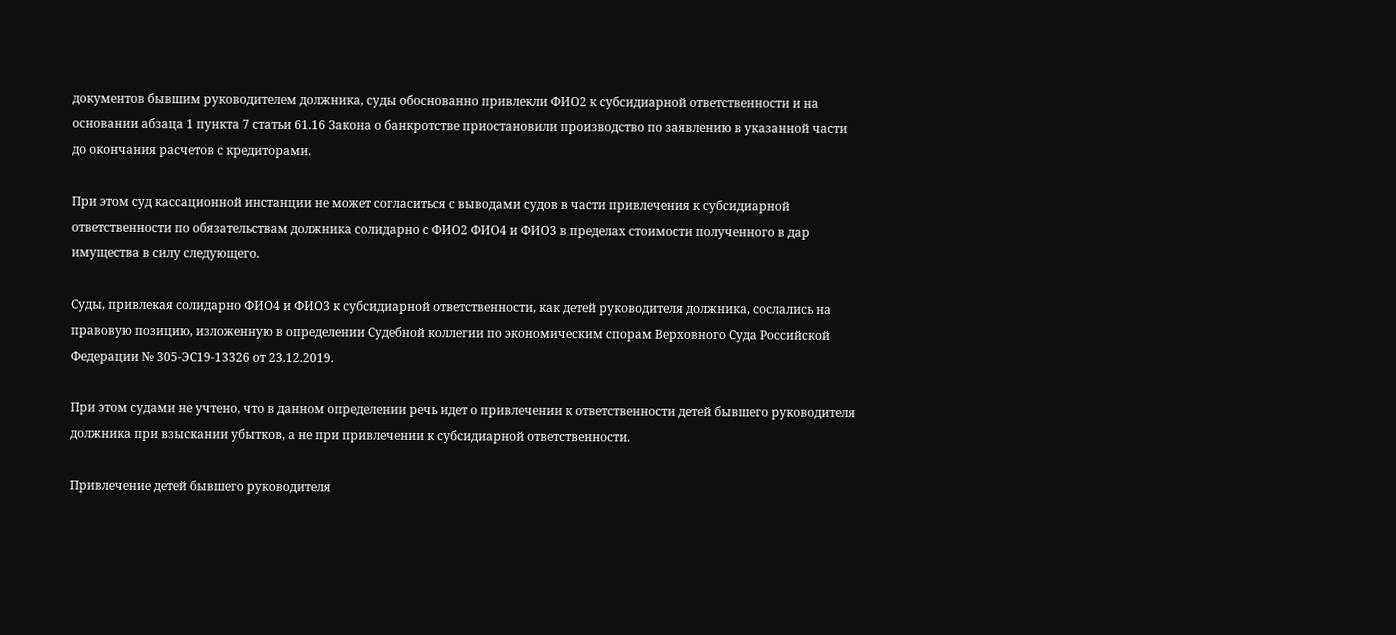документов бывшим руководителем должника, суды обоснованно привлекли ФИО2 к субсидиарной ответственности и на основании абзаца 1 пункта 7 статьи 61.16 Закона о банкротстве приостановили производство по заявлению в указанной части до окончания расчетов с кредиторами.

При этом суд кассационной инстанции не может согласиться с выводами судов в части привлечения к субсидиарной ответственности по обязательствам должника солидарно с ФИО2 ФИО4 и ФИО3 в пределах стоимости полученного в дар имущества в силу следующего.

Суды, привлекая солидарно ФИО4 и ФИО3 к субсидиарной ответственности, как детей руководителя должника, сослались на правовую позицию, изложенную в определении Судебной коллегии по экономическим спорам Верховного Суда Российской Федерации № 305-ЭС19-13326 от 23.12.2019.

При этом судами не учтено, что в данном определении речь идет о привлечении к ответственности детей бывшего руководителя должника при взыскании убытков, а не при привлечении к субсидиарной ответственности.

Привлечение детей бывшего руководителя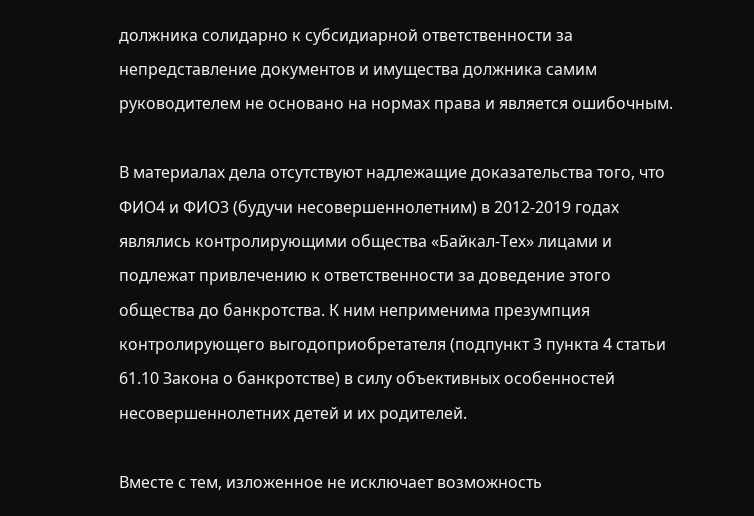должника солидарно к субсидиарной ответственности за непредставление документов и имущества должника самим руководителем не основано на нормах права и является ошибочным.

В материалах дела отсутствуют надлежащие доказательства того, что ФИО4 и ФИО3 (будучи несовершеннолетним) в 2012-2019 годах являлись контролирующими общества «Байкал-Тех» лицами и подлежат привлечению к ответственности за доведение этого общества до банкротства. К ним неприменима презумпция контролирующего выгодоприобретателя (подпункт 3 пункта 4 статьи 61.10 Закона о банкротстве) в силу объективных особенностей несовершеннолетних детей и их родителей.

Вместе с тем, изложенное не исключает возможность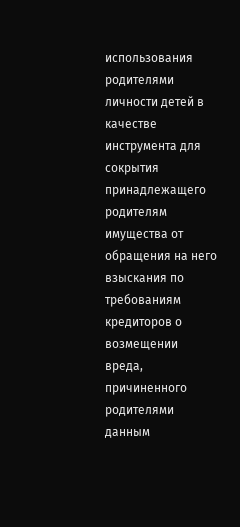использования родителями личности детей в качестве инструмента для сокрытия принадлежащего родителям имущества от обращения на него взыскания по требованиям кредиторов о возмещении вреда, причиненного родителями данным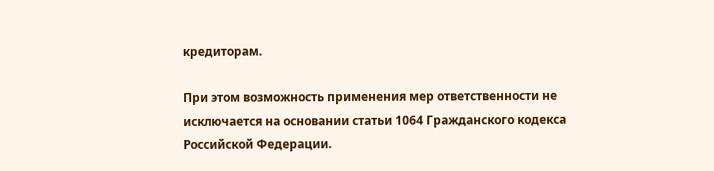кредиторам.

При этом возможность применения мер ответственности не исключается на основании статьи 1064 Гражданского кодекса Российской Федерации.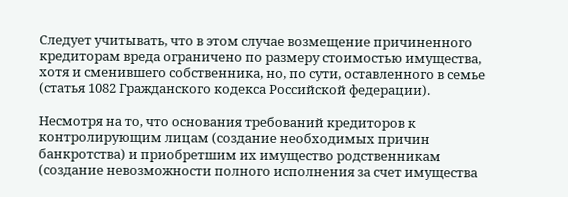Следует учитывать, что в этом случае возмещение причиненного кредиторам вреда ограничено по размеру стоимостью имущества, хотя и сменившего собственника, но, по сути, оставленного в семье (статья 1082 Гражданского кодекса Российской федерации).

Несмотря на то, что основания требований кредиторов к контролирующим лицам (создание необходимых причин банкротства) и приобретшим их имущество родственникам (создание невозможности полного исполнения за счет имущества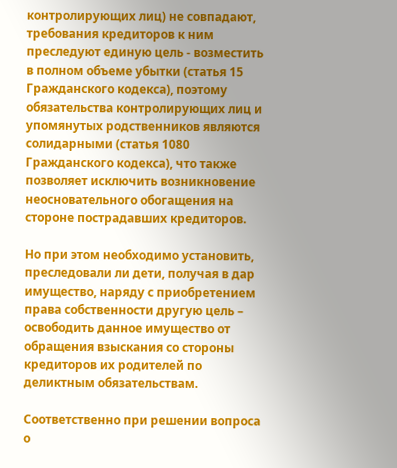контролирующих лиц) не совпадают, требования кредиторов к ним преследуют единую цель - возместить в полном объеме убытки (статья 15 Гражданского кодекса), поэтому обязательства контролирующих лиц и упомянутых родственников являются солидарными (статья 1080 Гражданского кодекса), что также позволяет исключить возникновение неосновательного обогащения на стороне пострадавших кредиторов.

Но при этом необходимо установить, преследовали ли дети, получая в дар имущество, наряду с приобретением права собственности другую цель – освободить данное имущество от обращения взыскания со стороны кредиторов их родителей по деликтным обязательствам.

Соответственно при решении вопроса о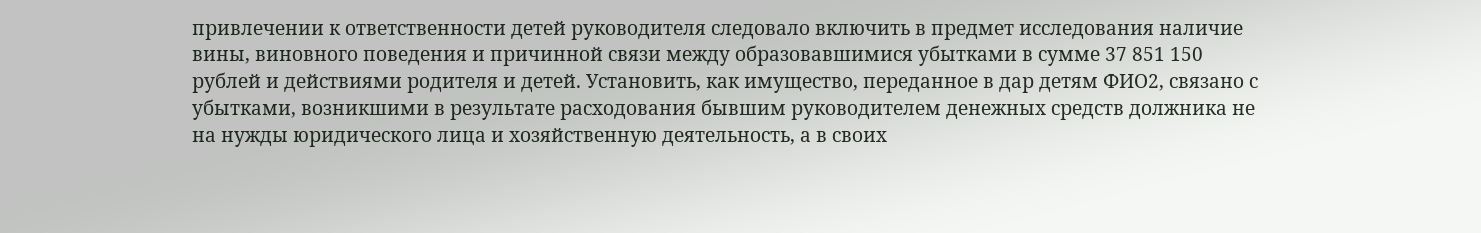привлечении к ответственности детей руководителя следовало включить в предмет исследования наличие вины, виновного поведения и причинной связи между образовавшимися убытками в сумме 37 851 150 рублей и действиями родителя и детей. Установить, как имущество, переданное в дар детям ФИО2, связано с убытками, возникшими в результате расходования бывшим руководителем денежных средств должника не на нужды юридического лица и хозяйственную деятельность, а в своих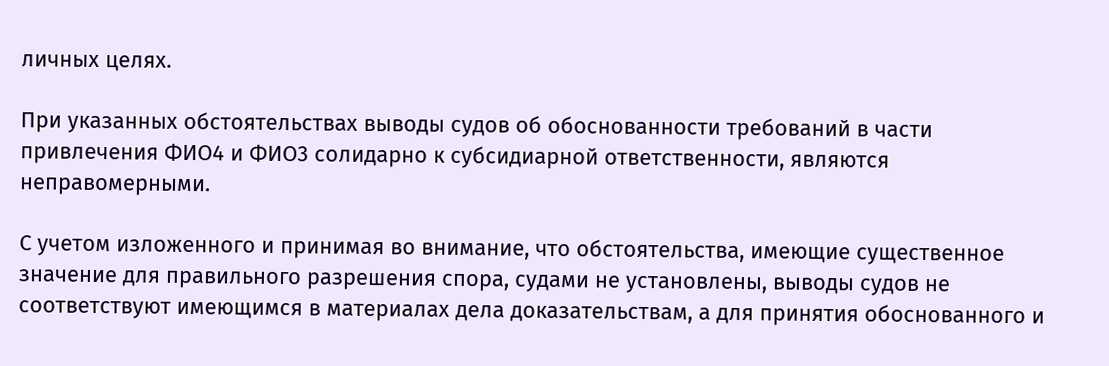личных целях.

При указанных обстоятельствах выводы судов об обоснованности требований в части привлечения ФИО4 и ФИО3 солидарно к субсидиарной ответственности, являются неправомерными.

С учетом изложенного и принимая во внимание, что обстоятельства, имеющие существенное значение для правильного разрешения спора, судами не установлены, выводы судов не соответствуют имеющимся в материалах дела доказательствам, а для принятия обоснованного и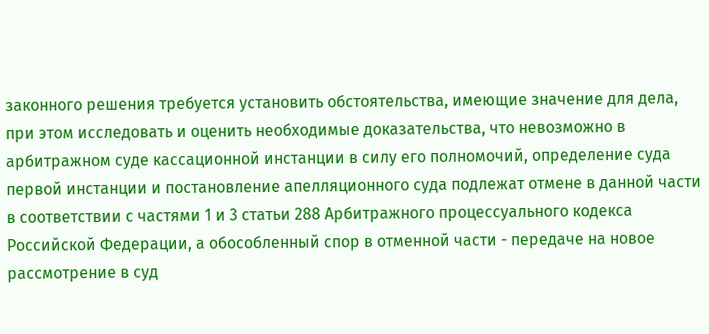законного решения требуется установить обстоятельства, имеющие значение для дела, при этом исследовать и оценить необходимые доказательства, что невозможно в арбитражном суде кассационной инстанции в силу его полномочий, определение суда первой инстанции и постановление апелляционного суда подлежат отмене в данной части в соответствии с частями 1 и 3 статьи 288 Арбитражного процессуального кодекса Российской Федерации, а обособленный спор в отменной части - передаче на новое рассмотрение в суд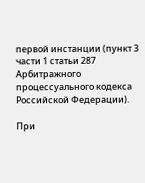первой инстанции (пункт 3 части 1 статьи 287 Арбитражного процессуального кодекса Российской Федерации).

При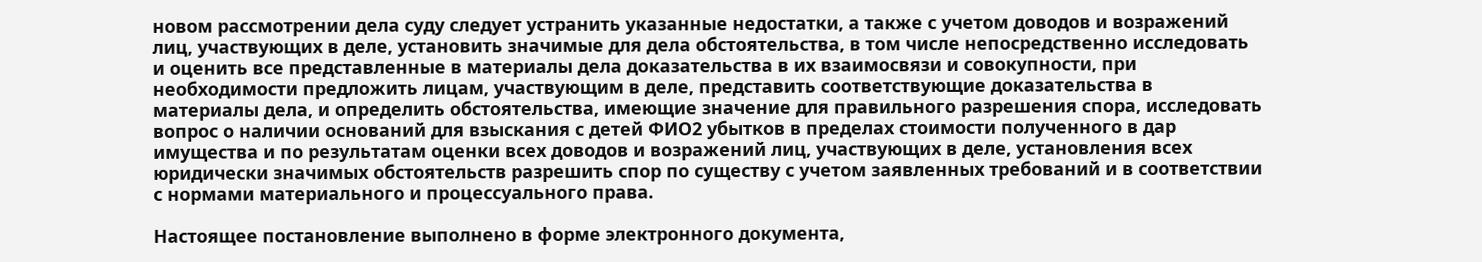новом рассмотрении дела суду следует устранить указанные недостатки, а также с учетом доводов и возражений лиц, участвующих в деле, установить значимые для дела обстоятельства, в том числе непосредственно исследовать и оценить все представленные в материалы дела доказательства в их взаимосвязи и совокупности, при необходимости предложить лицам, участвующим в деле, представить соответствующие доказательства в материалы дела, и определить обстоятельства, имеющие значение для правильного разрешения спора, исследовать вопрос о наличии оснований для взыскания с детей ФИО2 убытков в пределах стоимости полученного в дар имущества и по результатам оценки всех доводов и возражений лиц, участвующих в деле, установления всех юридически значимых обстоятельств разрешить спор по существу с учетом заявленных требований и в соответствии с нормами материального и процессуального права.

Настоящее постановление выполнено в форме электронного документа,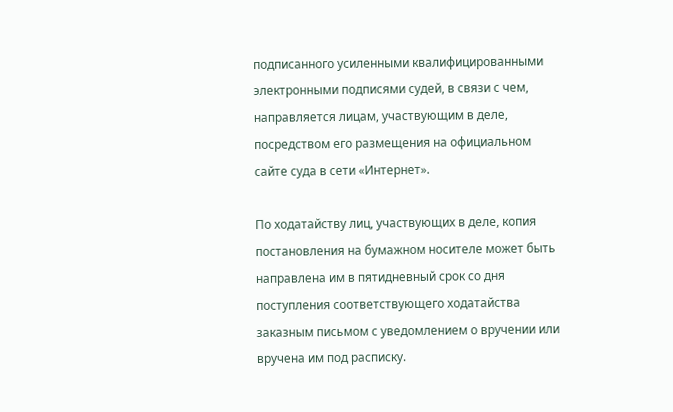подписанного усиленными квалифицированными электронными подписями судей, в связи с чем, направляется лицам, участвующим в деле, посредством его размещения на официальном сайте суда в сети «Интернет».

По ходатайству лиц, участвующих в деле, копия постановления на бумажном носителе может быть направлена им в пятидневный срок со дня поступления соответствующего ходатайства заказным письмом с уведомлением о вручении или вручена им под расписку.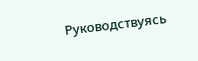Руководствуясь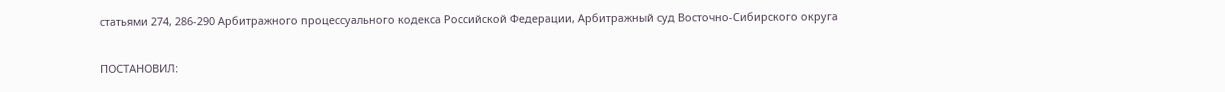статьями 274, 286-290 Арбитражного процессуального кодекса Российской Федерации, Арбитражный суд Восточно-Сибирского округа

ПОСТАНОВИЛ: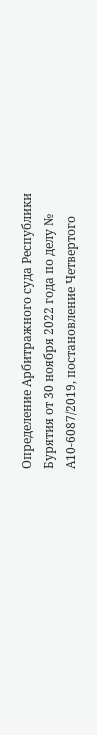Определение Арбитражного суда Республики Бурятия от 30 ноября 2022 года по делу № А10-6087/2019, постановление Четвертого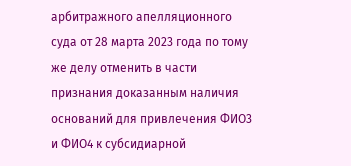арбитражного апелляционного суда от 28 марта 2023 года по тому же делу отменить в части признания доказанным наличия оснований для привлечения ФИО3 и ФИО4 к субсидиарной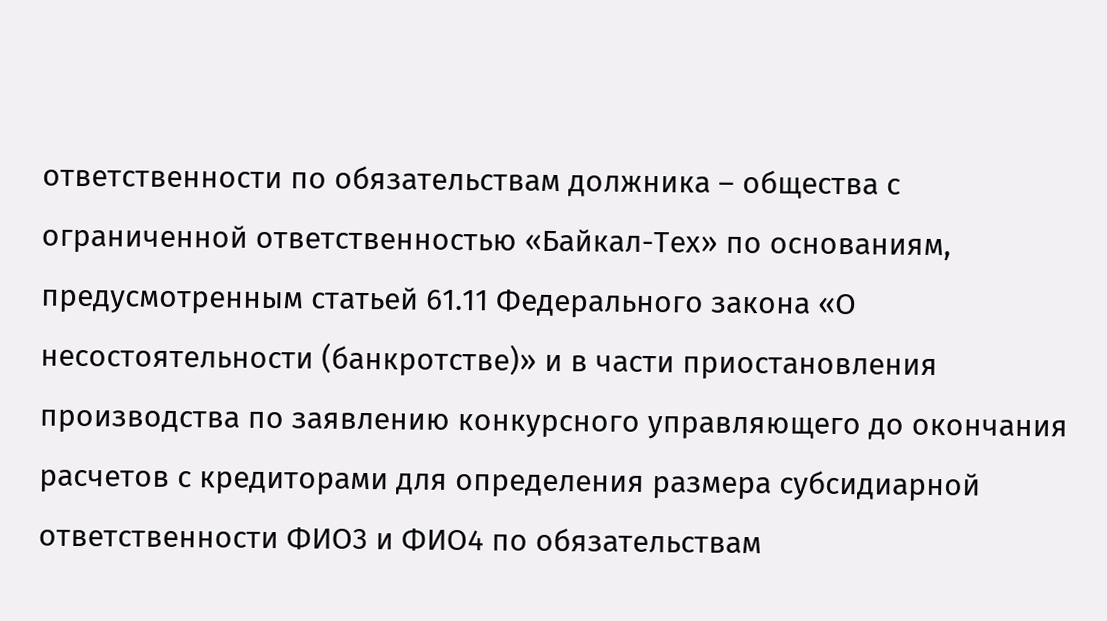ответственности по обязательствам должника – общества с ограниченной ответственностью «Байкал-Тех» по основаниям, предусмотренным статьей 61.11 Федерального закона «О несостоятельности (банкротстве)» и в части приостановления производства по заявлению конкурсного управляющего до окончания расчетов с кредиторами для определения размера субсидиарной ответственности ФИО3 и ФИО4 по обязательствам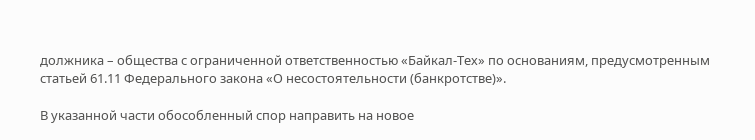должника – общества с ограниченной ответственностью «Байкал-Тех» по основаниям, предусмотренным статьей 61.11 Федерального закона «О несостоятельности (банкротстве)».

В указанной части обособленный спор направить на новое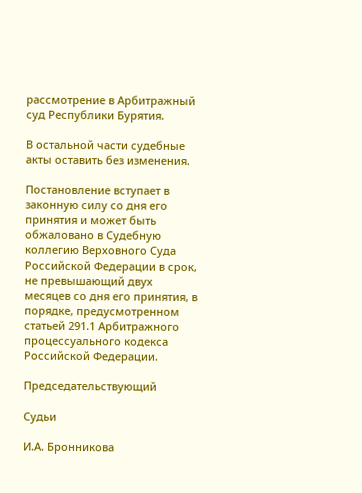рассмотрение в Арбитражный суд Республики Бурятия.

В остальной части судебные акты оставить без изменения.

Постановление вступает в законную силу со дня его принятия и может быть обжаловано в Судебную коллегию Верховного Суда Российской Федерации в срок, не превышающий двух месяцев со дня его принятия, в порядке, предусмотренном статьей 291.1 Арбитражного процессуального кодекса Российской Федерации.

Председательствующий

Судьи

И.А. Бронникова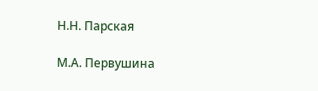Н.Н. Парская

М.А. Первушина